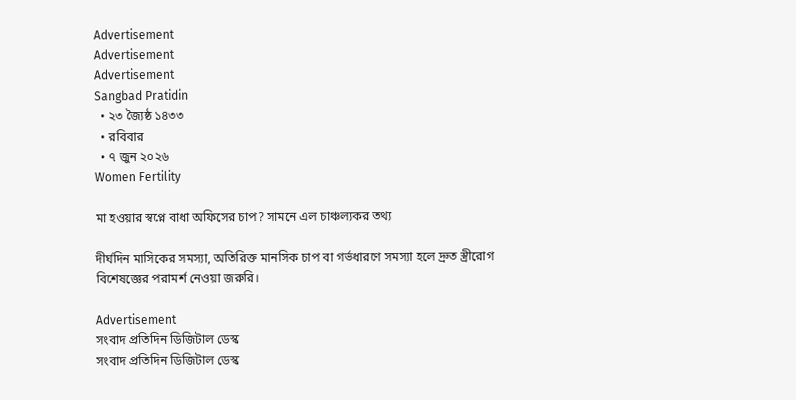Advertisement
Advertisement
Advertisement
Sangbad Pratidin
  • ২৩ জ্যৈষ্ঠ ১৪৩৩
  • রবিবার
  • ৭ জুন ২০২৬
Women Fertility

মা হওয়ার স্বপ্নে বাধা অফিসের চাপ? সামনে এল চাঞ্চল্যকর তথ্য

দীর্ঘদিন মাসিকের সমস্যা, অতিরিক্ত মানসিক চাপ বা গর্ভধারণে সমস্যা হলে দ্রুত স্ত্রীরোগ বিশেষজ্ঞের পরামর্শ নেওয়া জরুরি।

Advertisement
সংবাদ প্রতিদিন ডিজিটাল ডেস্ক
সংবাদ প্রতিদিন ডিজিটাল ডেস্ক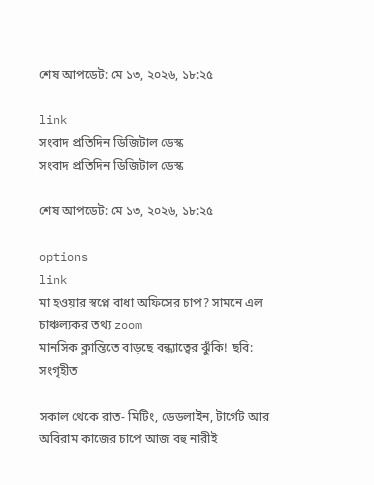শেষ আপডেট: মে ১৩, ২০২৬, ১৮:২৫

link
সংবাদ প্রতিদিন ডিজিটাল ডেস্ক
সংবাদ প্রতিদিন ডিজিটাল ডেস্ক

শেষ আপডেট: মে ১৩, ২০২৬, ১৮:২৫

options
link
মা হওয়ার স্বপ্নে বাধা অফিসের চাপ? সামনে এল চাঞ্চল্যকর তথ্য zoom
মানসিক ক্লান্তিতে বাড়ছে বন্ধ্যাত্বের ঝুঁকি! ছবি: সংগৃহীত

সকাল থেকে রাত- মিটিং, ডেডলাইন, টার্গেট আর অবিরাম কাজের চাপে আজ বহু নারীই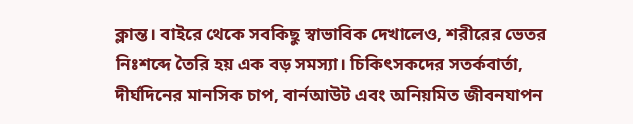ক্লান্ত। বাইরে থেকে সবকিছু স্বাভাবিক দেখালেও, শরীরের ভেতর নিঃশব্দে তৈরি হয় এক বড় সমস্যা। চিকিৎসকদের সতর্কবার্তা, দীর্ঘদিনের মানসিক চাপ, বার্নআউট এবং অনিয়মিত জীবনযাপন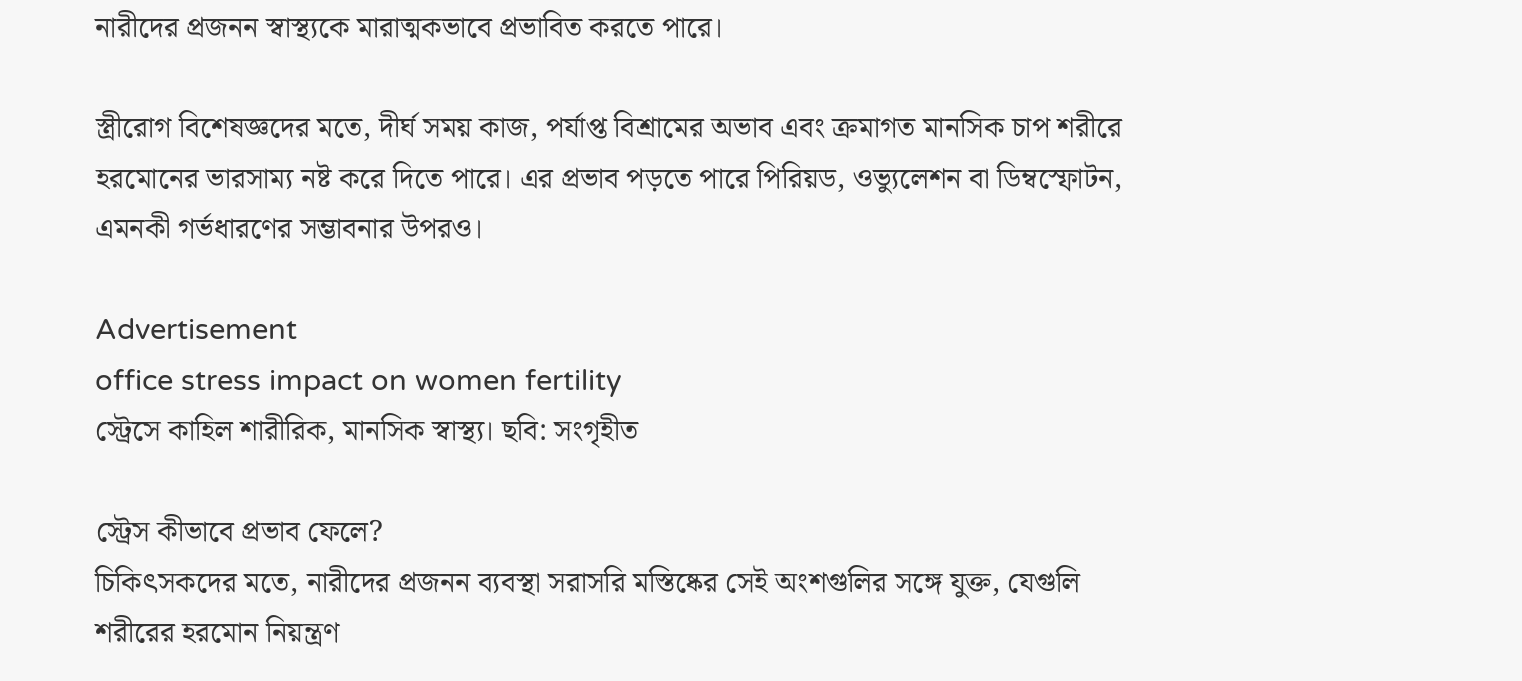নারীদের প্রজনন স্বাস্থ্যকে মারাত্মকভাবে প্রভাবিত করতে পারে।

স্ত্রীরোগ বিশেষজ্ঞদের মতে, দীর্ঘ সময় কাজ, পর্যাপ্ত বিশ্রামের অভাব এবং ক্রমাগত মানসিক চাপ শরীরে হরমোনের ভারসাম্য নষ্ট করে দিতে পারে। এর প্রভাব পড়তে পারে পিরিয়ড, ওভ্যুলেশন বা ডিম্বস্ফোটন, এমনকী গর্ভধারণের সম্ভাবনার উপরও।

Advertisement
office stress impact on women fertility
স্ট্রেসে কাহিল শারীরিক, মানসিক স্বাস্থ্য। ছবি: সংগৃহীত

স্ট্রেস কীভাবে প্রভাব ফেলে?
চিকিৎসকদের মতে, নারীদের প্রজনন ব্যবস্থা সরাসরি মস্তিষ্কের সেই অংশগুলির সঙ্গে যুক্ত, যেগুলি শরীরের হরমোন নিয়ন্ত্রণ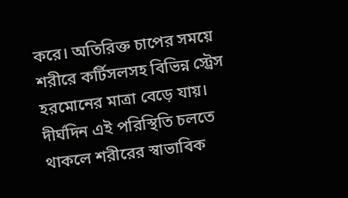করে। অতিরিক্ত চাপের সময়ে শরীরে কর্টিসলসহ বিভিন্ন স্ট্রেস হরমোনের মাত্রা বেড়ে যায়। দীর্ঘদিন এই পরিস্থিতি চলতে থাকলে শরীরের স্বাভাবিক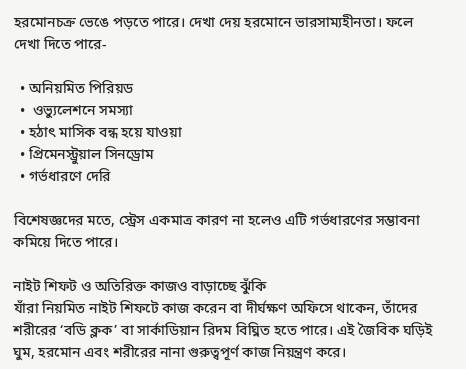হরমোনচক্র ভেঙে পড়তে পারে। দেখা দেয় হরমোনে ভারসাম্যহীনতা। ফলে দেখা দিতে পারে-

  • অনিয়মিত পিরিয়ড
  •  ওভ্যুলেশনে সমস্যা
  • হঠাৎ মাসিক বন্ধ হয়ে যাওয়া
  • প্রিমেনস্ট্রুয়াল সিনড্রোম
  • গর্ভধারণে দেরি

বিশেষজ্ঞদের মতে, স্ট্রেস একমাত্র কারণ না হলেও এটি গর্ভধারণের সম্ভাবনা কমিয়ে দিতে পারে।

নাইট শিফট ও অতিরিক্ত কাজও বাড়াচ্ছে ঝুঁকি
যাঁরা নিয়মিত নাইট শিফটে কাজ করেন বা দীর্ঘক্ষণ অফিসে থাকেন, তাঁদের শরীরের ‘বডি ক্লক’ বা সার্কাডিয়ান রিদম বিঘ্নিত হতে পারে। এই জৈবিক ঘড়িই ঘুম, হরমোন এবং শরীরের নানা গুরুত্বপূর্ণ কাজ নিয়ন্ত্রণ করে।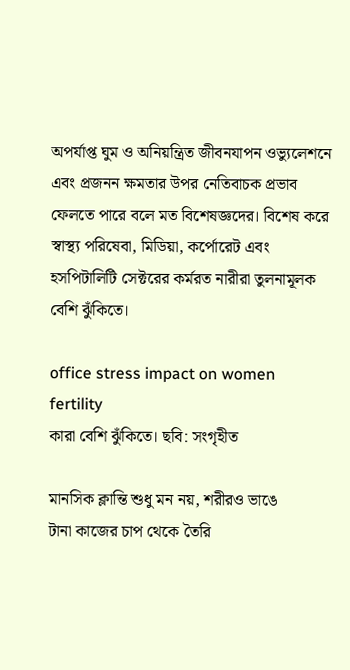অপর্যাপ্ত ঘুম ও অনিয়ন্ত্রিত জীবনযাপন ওভ্যুলেশনে এবং প্রজনন ক্ষমতার উপর নেতিবাচক প্রভাব ফেলতে পারে বলে মত বিশেষজ্ঞদের। বিশেষ করে স্বাস্থ্য পরিষেবা, মিডিয়া, কর্পোরেট এবং হসপিটালিটি সেক্টরের কর্মরত নারীরা তুলনামূলক বেশি ঝুঁকিতে।

office stress impact on women fertility
কারা বেশি ঝুঁকিতে। ছবি: সংগৃহীত

মানসিক ক্লান্তি শুধু মন নয়, শরীরও ভাঙে
টানা কাজের চাপ থেকে তৈরি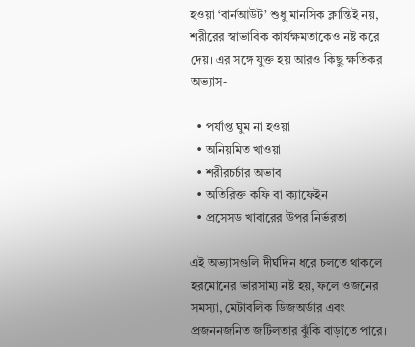হওয়া ‘বার্নআউট’ শুধু মানসিক ক্লান্তিই নয়, শরীরের স্বাভাবিক কার্যক্ষমতাকেও নষ্ট করে দেয়। এর সঙ্গে যুক্ত হয় আরও কিছু ক্ষতিকর অভ্যাস-

  • পর্যাপ্ত ঘুম না হওয়া
  • অনিয়মিত খাওয়া
  • শরীরচর্চার অভাব
  • অতিরিক্ত কফি বা ক্যাফেইন
  • প্রসেসড খাবারের উপর নির্ভরতা

এই অভ্যাসগুলি দীর্ঘদিন ধরে চলতে থাকলে হরমোনের ভারসাম্য নষ্ট হয়, ফলে ওজনের সমস্যা, মেটাবলিক ডিজঅর্ডার এবং প্রজননজনিত জটিলতার ঝুঁকি বাড়াতে পারে।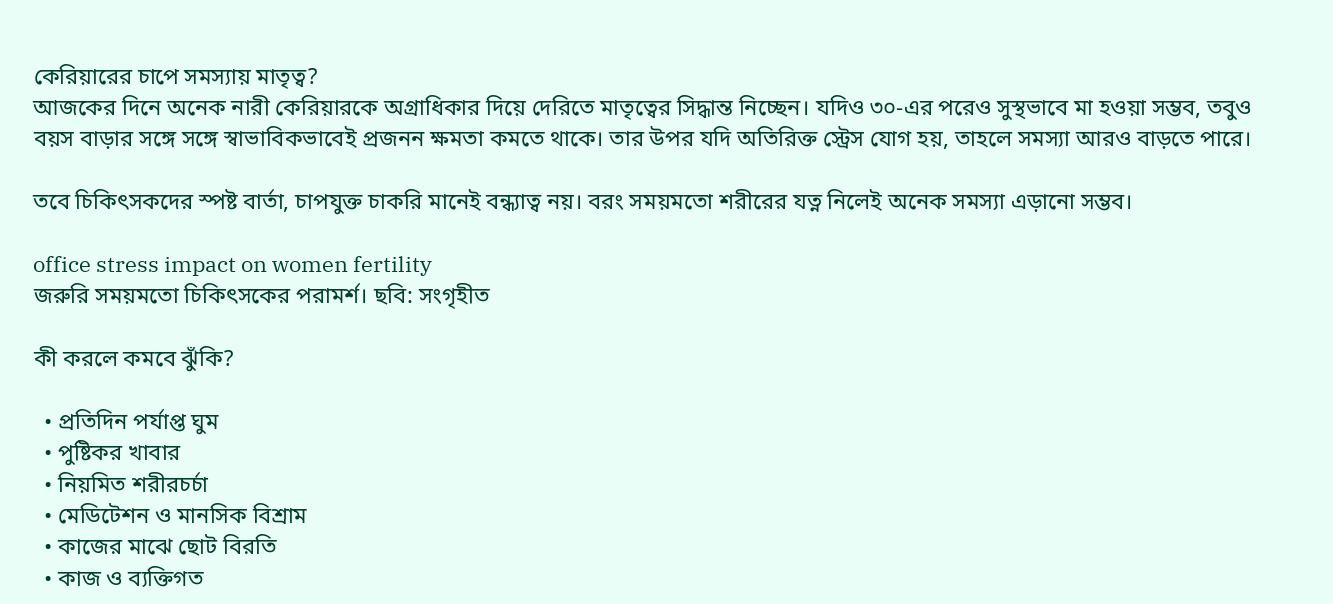কেরিয়ারের চাপে সমস্যায় মাতৃত্ব?
আজকের দিনে অনেক নারী কেরিয়ারকে অগ্রাধিকার দিয়ে দেরিতে মাতৃত্বের সিদ্ধান্ত নিচ্ছেন। যদিও ৩০-এর পরেও সুস্থভাবে মা হওয়া সম্ভব, তবুও বয়স বাড়ার সঙ্গে সঙ্গে স্বাভাবিকভাবেই প্রজনন ক্ষমতা কমতে থাকে। তার উপর যদি অতিরিক্ত স্ট্রেস যোগ হয়, তাহলে সমস্যা আরও বাড়তে পারে।

তবে চিকিৎসকদের স্পষ্ট বার্তা, চাপযুক্ত চাকরি মানেই বন্ধ্যাত্ব নয়। বরং সময়মতো শরীরের যত্ন নিলেই অনেক সমস্যা এড়ানো সম্ভব।

office stress impact on women fertility
জরুরি সময়মতো চিকিৎসকের পরামর্শ। ছবি: সংগৃহীত

কী করলে কমবে ঝুঁকি?

  • প্রতিদিন পর্যাপ্ত ঘুম
  • পুষ্টিকর খাবার
  • নিয়মিত শরীরচর্চা
  • মেডিটেশন ও মানসিক বিশ্রাম
  • কাজের মাঝে ছোট বিরতি
  • কাজ ও ব্যক্তিগত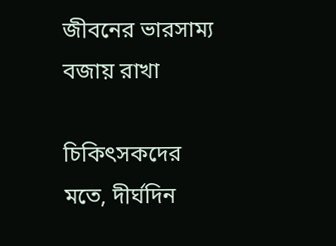জীবনের ভারসাম্য বজায় রাখা

চিকিৎসকদের মতে, দীর্ঘদিন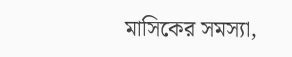মাসিকের সমস্যা,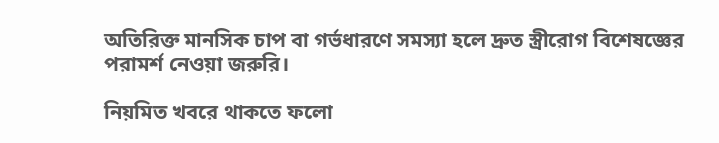অতিরিক্ত মানসিক চাপ বা গর্ভধারণে সমস্যা হলে দ্রুত স্ত্রীরোগ বিশেষজ্ঞের পরামর্শ নেওয়া জরুরি।

নিয়মিত খবরে থাকতে ফলো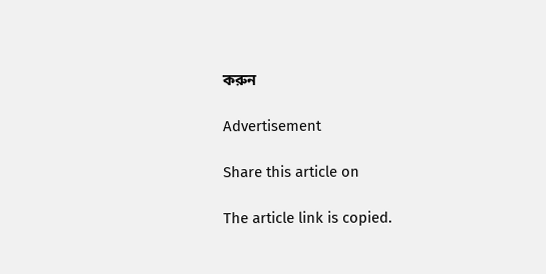করুন

Advertisement

Share this article on

The article link is copied.